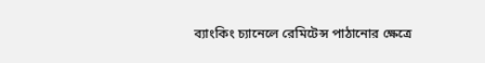ব্যাংকিং চ্যানেলে রেমিটেন্স পাঠানোর ক্ষেত্রে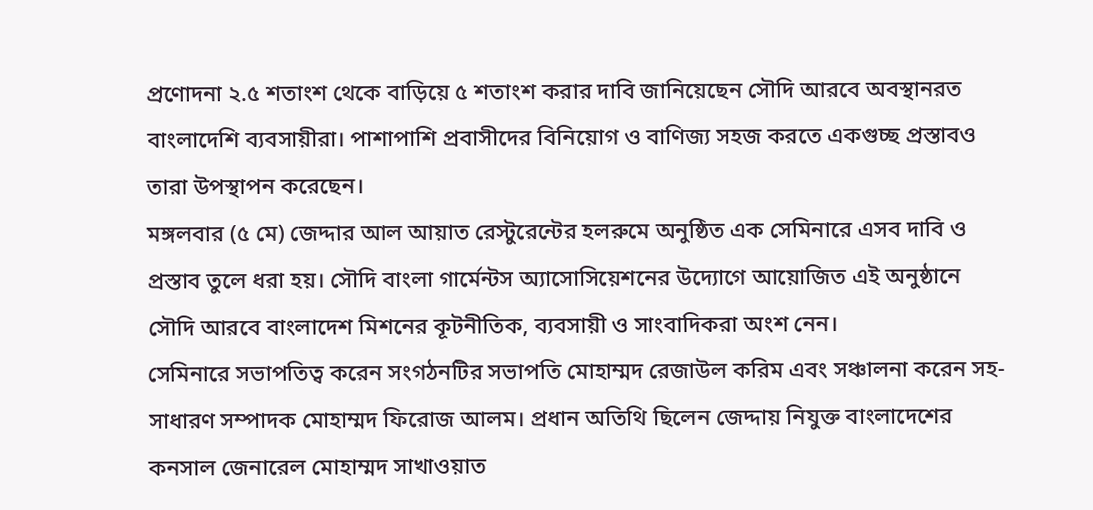প্রণোদনা ২.৫ শতাংশ থেকে বাড়িয়ে ৫ শতাংশ করার দাবি জানিয়েছেন সৌদি আরবে অবস্থানরত বাংলাদেশি ব্যবসায়ীরা। পাশাপাশি প্রবাসীদের বিনিয়োগ ও বাণিজ্য সহজ করতে একগুচ্ছ প্রস্তাবও তারা উপস্থাপন করেছেন।
মঙ্গলবার (৫ মে) জেদ্দার আল আয়াত রেস্টুরেন্টের হলরুমে অনুষ্ঠিত এক সেমিনারে এসব দাবি ও প্রস্তাব তুলে ধরা হয়। সৌদি বাংলা গার্মেন্টস অ্যাসোসিয়েশনের উদ্যোগে আয়োজিত এই অনুষ্ঠানে সৌদি আরবে বাংলাদেশ মিশনের কূটনীতিক, ব্যবসায়ী ও সাংবাদিকরা অংশ নেন।
সেমিনারে সভাপতিত্ব করেন সংগঠনটির সভাপতি মোহাম্মদ রেজাউল করিম এবং সঞ্চালনা করেন সহ-সাধারণ সম্পাদক মোহাম্মদ ফিরোজ আলম। প্রধান অতিথি ছিলেন জেদ্দায় নিযুক্ত বাংলাদেশের কনসাল জেনারেল মোহাম্মদ সাখাওয়াত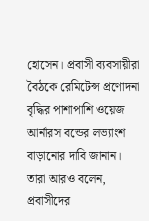হোসেন। প্রবাসী ব্যবসায়ীরা বৈঠকে রেমিটেন্স প্রণোদনা বৃদ্ধির পাশাপাশি ওয়েজ আর্নারস বন্ডের লভ্যাংশ বাড়ানোর দাবি জানান। তারা আরও বলেন, প্রবাসীদের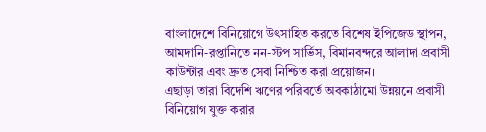বাংলাদেশে বিনিয়োগে উৎসাহিত করতে বিশেষ ইপিজেড স্থাপন, আমদানি-রপ্তানিতে নন-স্টপ সার্ভিস, বিমানবন্দরে আলাদা প্রবাসী কাউন্টার এবং দ্রুত সেবা নিশ্চিত করা প্রয়োজন।
এছাড়া তারা বিদেশি ঋণের পরিবর্তে অবকাঠামো উন্নয়নে প্রবাসী বিনিয়োগ যুক্ত করার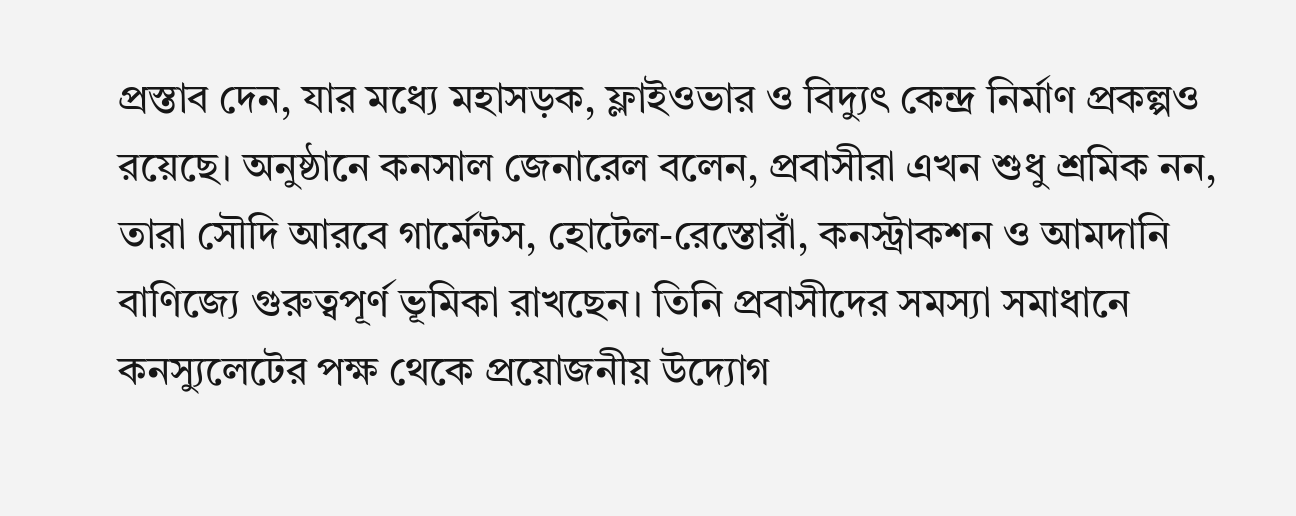প্রস্তাব দেন, যার মধ্যে মহাসড়ক, ফ্লাইওভার ও বিদ্যুৎ কেন্দ্র নির্মাণ প্রকল্পও রয়েছে। অনুষ্ঠানে কনসাল জেনারেল বলেন, প্রবাসীরা এখন শুধু শ্রমিক নন, তারা সৌদি আরবে গার্মেন্টস, হোটেল-রেস্তোরাঁ, কনস্ট্রাকশন ও আমদানি বাণিজ্যে গুরুত্বপূর্ণ ভূমিকা রাখছেন। তিনি প্রবাসীদের সমস্যা সমাধানে কনস্যুলেটের পক্ষ থেকে প্রয়োজনীয় উদ্যোগ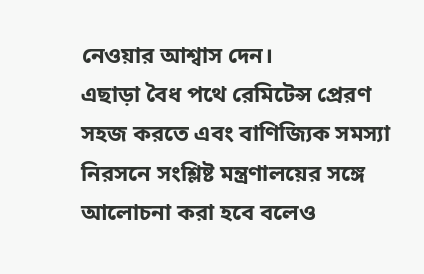নেওয়ার আশ্বাস দেন।
এছাড়া বৈধ পথে রেমিটেন্স প্রেরণ সহজ করতে এবং বাণিজ্যিক সমস্যা নিরসনে সংশ্লিষ্ট মন্ত্রণালয়ের সঙ্গে আলোচনা করা হবে বলেও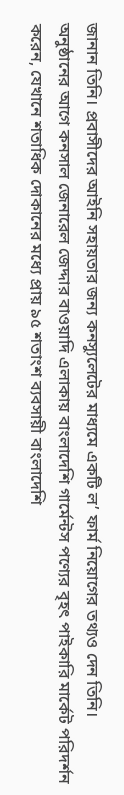জানান তিনি। প্রবাসীদের আইনি সহায়তার জন্য কনস্যুলেটের মাধ্যমে একটি ল’ ফার্ম নিয়োগের তথ্যও দেন তিনি।
অনুষ্ঠানের আগে কনসাল জেনারেল জেদ্দার বাওয়াদি এলাকায় বাংলাদেশি গার্মেন্টস পণ্যের বৃহৎ পাইকারি মার্কেট পরিদর্শন করেন, যেখানে শতাধিক দোকানের মধ্যে প্রায় ৯৫ শতাংশ ব্যবসায়ী বাংলাদেশি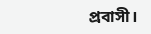প্রবাসী।